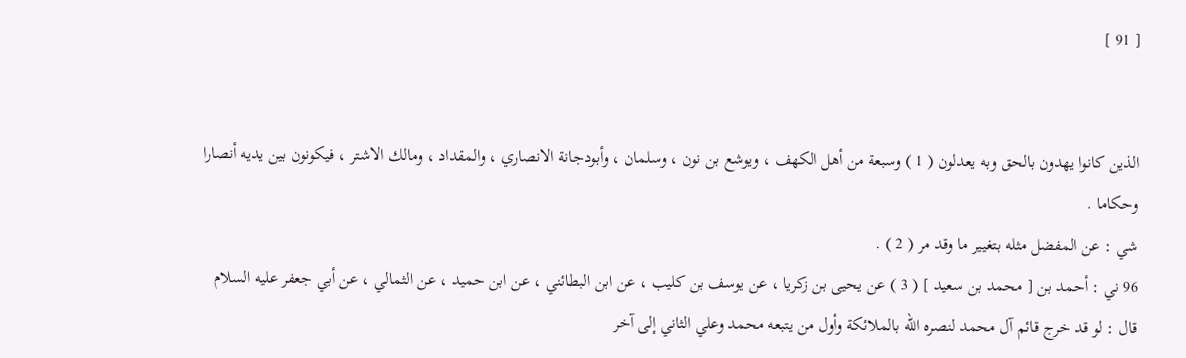[ 91 ]


الذين كانوا يهدون بالحق وبه يعدلون ( 1 ) وسبعة من أهل الكهف ، ويوشع بن نون ، وسلمان ، وأبودجانة الانصاري ، والمقداد ، ومالك الاشتر ، فيكونون بين يديه أنصارا وحكاما .
شي : عن المفضل مثله بتغيير ما وقد مر ( 2 ) .
96 ني : أحمد بن [ محمد بن سعيد ] ( 3 ) عن يحيى بن زكريا ، عن يوسف بن كليب ، عن ابن البطائني ، عن ابن حميد ، عن الثمالي ، عن أبي جعفر عليه السلام قال : لو قد خرج قائم آل محمد لنصره الله بالملائكة وأول من يتبعه محمد وعلي الثاني إلى آخر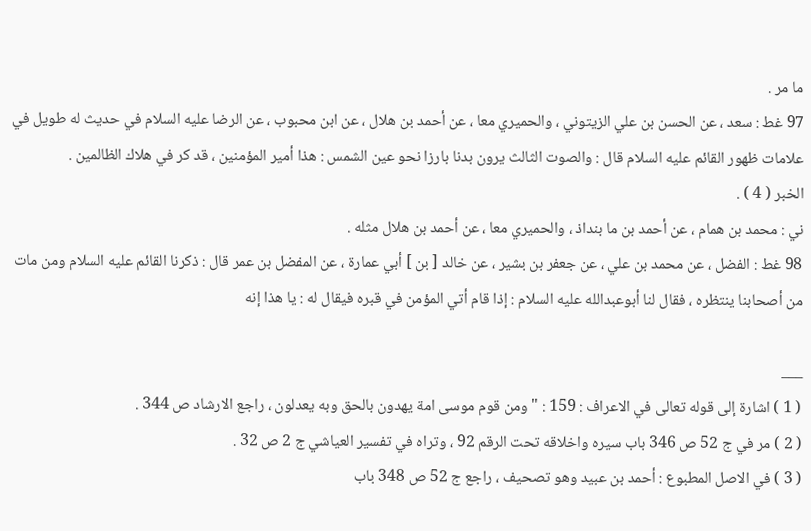ما مر .
97 غط : سعد ، عن الحسن بن علي الزيتوني ، والحميري معا ، عن أحمد بن هلال ، عن ابن محبوب ، عن الرضا عليه السلام في حديث له طويل في علامات ظهور القائم عليه السلام قال : والصوت الثالث يرون بدنا بارزا نحو عين الشمس : هذا أمير المؤمنين ، قد كر في هلاك الظالمين .
الخبر ( 4 ) .
ني : محمد بن همام ، عن أحمد بن ما بنداذ ، والحميري معا ، عن أحمد بن هلال مثله .
98 غط : الفضل ، عن محمد بن علي ، عن جعفر بن بشير ، عن خالد [ بن ] أبي عمارة ، عن المفضل بن عمر قال : ذكرنا القائم عليه السلام ومن مات من أصحابنا ينتظره ، فقال لنا أبوعبدالله عليه السلام : إذا قام أتي المؤمن في قبره فيقال له : يا هذا إنه

___
( 1 ) اشارة إلى قوله تعالى في الاعراف : 159 : " ومن قوم موسى امة يهدون بالحق وبه يعدلون ، راجع الارشاد ص 344 .
( 2 ) مر في ج 52 ص 346 باب سيره واخلاقه تحت الرقم 92 ، وتراه في تفسير العياشي ج 2 ص 32 .
( 3 ) في الاصل المطبوع : أحمد بن عبيد وهو تصحيف ، راجع ج 52 ص 348 باب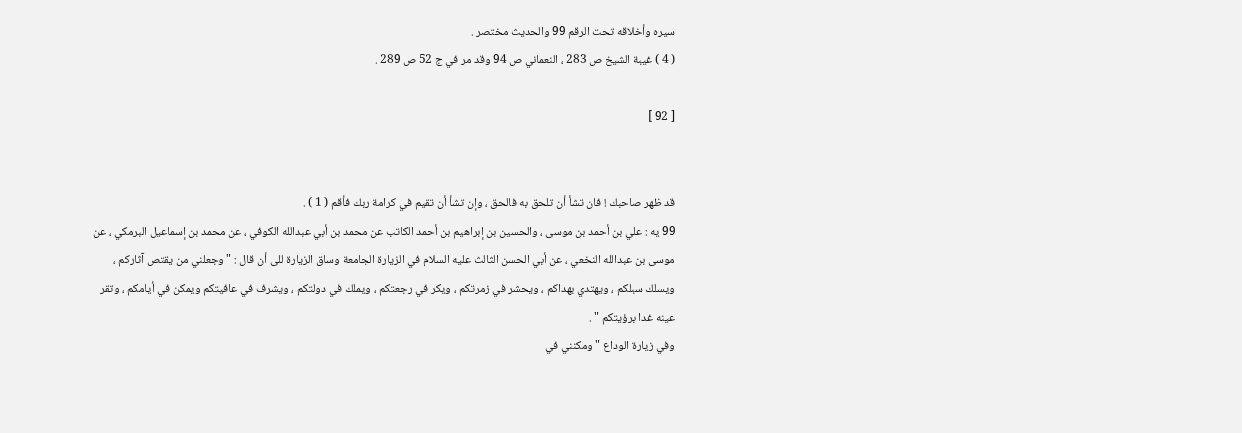سيره وأخلاقه تحت الرقم 99 والحديث مختصر .
( 4 ) غيبة الشيخ ص 283 ، النعماني ص 94 وقد مر في ج 52 ص 289 .

[ 92 ]


قد ظهر صاحبك ! فان تشأ أن تلحق به فالحق ، وإن تشأ أن تقيم في كرامة ربك فأقم ( 1 ) .
99 يه : علي بن أحمد بن موسى ، والحسين بن إبراهيم بن أحمد الكاتب عن محمد بن أبي عبدالله الكوفي ، عن محمد بن إسماعيل البرمكي ، عن موسى بن عبدالله النخعي ، عن أبي الحسن الثالث عليه السلام في الزيارة الجامعة وساق الزيارة للى أن قال : " وجعلني من يقتص آثاركم ، ويسلك سبلكم ، ويهتدي بهداكم ، ويحشر في زمرتكم ، ويكر في رجعتكم ، ويملك في دولتكم ، ويشرف في عافيتكم ويمكن في أيامكم ، وتقر عينه غدا برؤيتكم " .
وفي زيارة الوداع " ومكنني في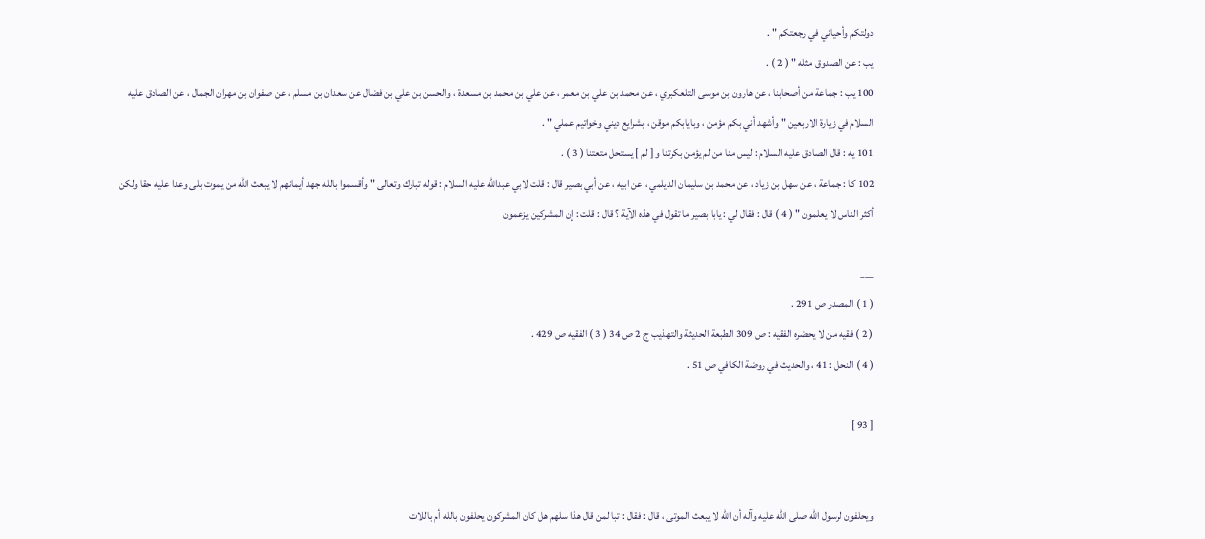دولتكم وأحياني في رجعتكم " .
يب : عن الصدوق مثله " ( 2 ) .
100 يب : جماعة من أصحابنا ، عن هارون بن موسى التلعكبري ، عن محمد بن علي بن معمر ، عن علي بن محمد بن مسعدة ، والحسن بن علي بن فضال عن سعدان بن مسلم ، عن صفوان بن مهران الجمال ، عن الصادق عليه السلام في زيارة الاربعين " وأشهد أني بكم مؤمن ، وبايابكم موقن ، بشرايع ديني وخواتيم عملي " .
101 يه : قال الصادق عليه السلام : ليس منا من لم يؤمن بكرتنا و [ لم ] يستحل متعتنا ( 3 ) .
102 كا : جماعة ، عن سهل بن زياد ، عن محمد بن سليمان الديلمي ، عن ابيه ، عن أبي بصير قال : قلت لابي عبدالله عليه السلام : قوله تبارك وتعالى " وأقسموا بالله جهد أيمانهم لا يبعث الله من يموت بلى وعدا عليه حقا ولكن أكثر الناس لا يعلمون " ( 4 ) قال : فقال لي : يابا بصير ما تقول في هذه الآية ؟ قال : قلت : إن المشركين يزعمون

___
( 1 ) المصدر ص 291 .
( 2 ) فقيه من لا يحضره الفقيه : ص 309 الطبعة الحديثة والتهذيب ج 2 ص 34 ( 3 ) الفقيه ص 429 .
( 4 ) النحل : 41 ، والحديث في روضة الكافي ص 51 .

[ 93 ]


ويحلفون لرسول الله صلى الله عليه وآله أن الله لا يبعث الموتى ، قال : فقال : تبا لمن قال هذا سلهم هل كان المشركون يحلفون بالله أم باللات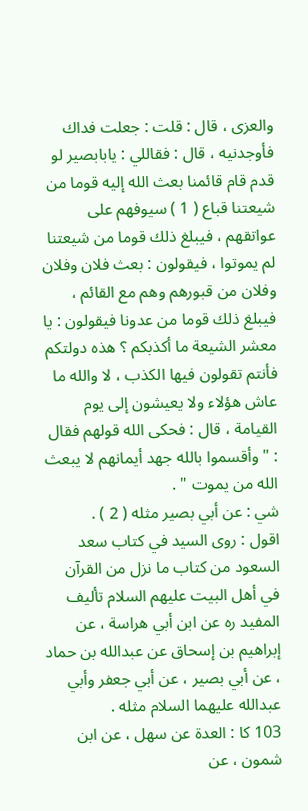والعزى ، قال : قلت : جعلت فداك فأوجدنيه ، قال : فقاللي : يابابصير لو قدم قام قائمنا بعث الله إليه قوما من شيعتنا قباع ( 1 ) سيوفهم على عواتقهم ، فيبلغ ذلك قوما من شيعتنا لم يموتوا ، فيقولون : بعث فلان وفلان وفلان من قبورهم وهم مع القائم ، فيبلغ ذلك قوما من عدونا فيقولون : يا معشر الشيعة ما أكذبكم ؟ هذه دولتكم فأنتم تقولون فيها الكذب ، لا والله ما عاش هؤلاء ولا يعيشون إلى يوم القيامة ، قال : فحكى الله قولهم فقال : " وأقسموا بالله جهد أيمانهم لا يبعث الله من يموت " .
شي : عن أبي بصير مثله ( 2 ) .
اقول : روى السيد في كتاب سعد السعود من كتاب ما نزل من القرآن في أهل البيت عليهم السلام تأليف المفيد ره عن ابن أبي هراسة ، عن إبراهيم بن إسحاق عن عبدالله بن حماد ، عن أبي بصير ، عن أبي جعفر وأبي عبدالله عليهما السلام مثله .
103 كا : العدة عن سهل ، عن ابن شمون ، عن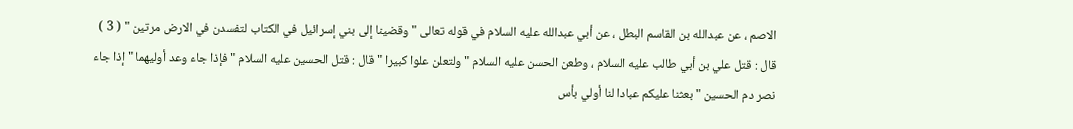الاصم ، عن عبدالله بن القاسم البطل ، عن أبي عبدالله عليه السلام في قوله تعالى " وقضينا إلى بني إسرائيل في الكتاب لتفسدن في الارض مرتين " ( 3 ) قال : قتل علي بن أبي طالب عليه السلام ، وطعن الحسن عليه السلام " ولتعلن علوا كبيرا " قال : قتل الحسين عليه السلام " فإذا جاء وعد أوليهما " إذا جاء نصر دم الحسين " بعثنا عليكم عبادا لنا أولي بأس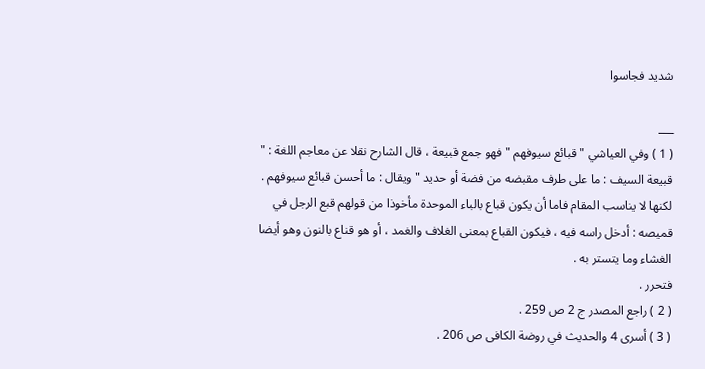شديد فجاسوا

___
( 1 ) وفي العياشي " قبائع سيوفهم " فهو جمع قبيعة ، قال الشارح نقلا عن معاجم اللغة : " قبيعة السيف : ما على طرف مقبضه من فضة أو حديد " ويقال : ما أحسن قبائع سيوفهم .
لكنها لا يناسب المقام فاما أن يكون قباع بالباء الموحدة مأخوذا من قولهم قبع الرجل في قميصه : أدخل راسه فيه ، فيكون القباع بمعنى الغلاف والغمد ، أو هو قناع بالنون وهو أيضا الغشاء وما يتستر به .
فتحرر .
( 2 ) راجع المصدر ج 2 ص 259 .
( 3 ) أسرى 4 والحديث في روضة الكافى ص 206 .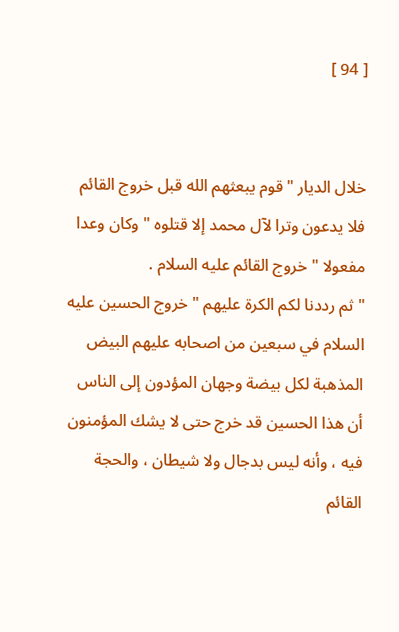[ 94 ]


خلال الديار " قوم يبعثهم الله قبل خروج القائم فلا يدعون وترا لآل محمد إلا قتلوه " وكان وعدا مفعولا " خروج القائم عليه السلام .
" ثم رددنا لكم الكرة عليهم " خروج الحسين عليه السلام في سبعين من اصحابه عليهم البيض المذهبة لكل بيضة وجهان المؤدون إلى الناس أن هذا الحسين قد خرج حتى لا يشك المؤمنون فيه ، وأنه ليس بدجال ولا شيطان ، والحجة القائم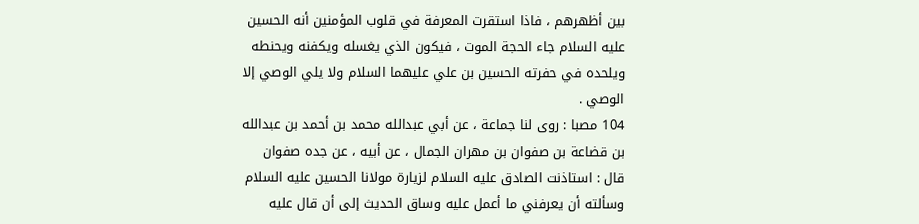بين أظهرهم ، فاذا استقرت المعرفة في قلوب المؤمنين أنه الحسين عليه السلام جاء الحجة الموت ، فيكون الذي يغسله ويكفنه ويحنطه ويلحده في حفرته الحسين بن علي عليهما السلام ولا يلي الوصي إلا الوصي .
104 مصبا : روى لنا جماعة ، عن أبي عبدالله محمد بن أحمد بن عبدالله بن قضاعة بن صفوان بن مهران الجمال ، عن أبيه ، عن جده صفوان قال : استاذنت الصادق عليه السلام لزيارة مولانا الحسين عليه السلام وسألته أن يعرفني ما أعمل عليه وساق الحديث إلى أن قال عليه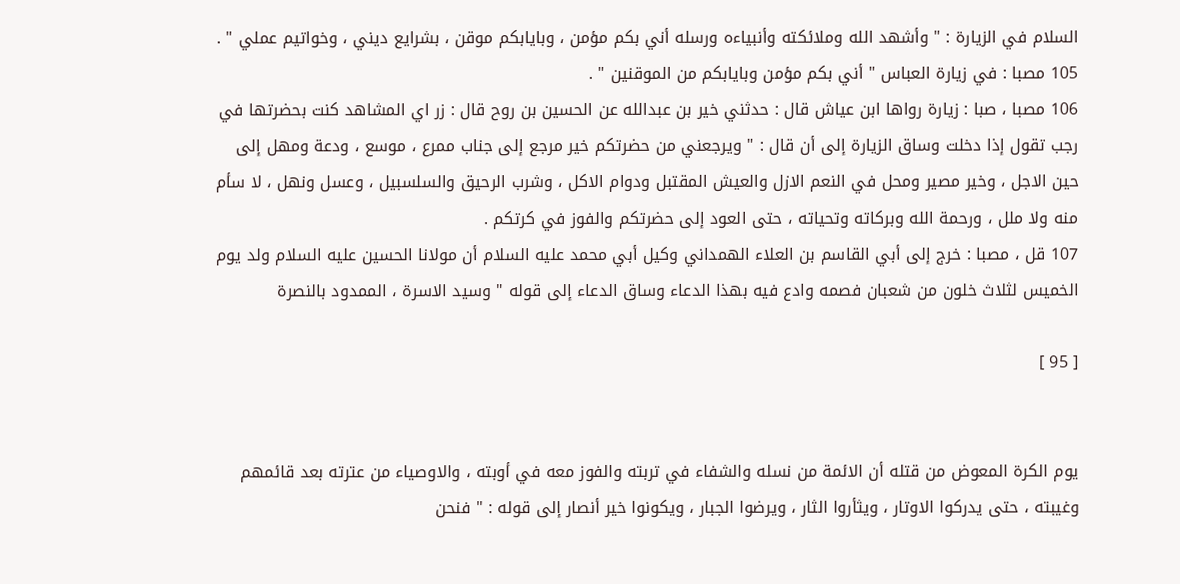السلام في الزيارة : " وأشهد الله وملائكته وأنبياءه ورسله أني بكم مؤمن ، وبايابكم موقن ، بشرايع ديني ، وخواتيم عملي " .
105 مصبا : في زيارة العباس " أني بكم مؤمن وبايابكم من الموقنين " .
106 مصبا ، صبا : زيارة رواها ابن عياش قال : حدثني خير بن عبدالله عن الحسين بن روح قال : زر اي المشاهد كنت بحضرتها في رجب تقول إذا دخلت وساق الزيارة إلى أن قال : " ويرجعني من حضرتكم خير مرجع إلى جناب ممرع ، موسع ، ودعة ومهل إلى حين الاجل ، وخير مصير ومحل في النعم الازل والعيش المقتبل ودوام الاكل ، وشرب الرحيق والسلسبيل ، وعسل ونهل ، لا سأم منه ولا ملل ، ورحمة الله وبركاته وتحياته ، حتى العود إلى حضرتكم والفوز في كرتكم .
107 قل ، مصبا : خرج إلى أبي القاسم بن العلاء الهمداني وكيل أبي محمد عليه السلام أن مولانا الحسين عليه السلام ولد يوم الخميس لثلاث خلون من شعبان فصمه وادع فيه بهذا الدعاء وساق الدعاء إلى قوله " وسيد الاسرة ، الممدود بالنصرة

[ 95 ]


يوم الكرة المعوض من قتله أن الائمة من نسله والشفاء في تربته والفوز معه في أوبته ، والاوصياء من عترته بعد قائمهم وغيبته ، حتى يدركوا الاوتار ، ويثأروا الثار ، ويرضوا الجبار ، ويكونوا خير أنصار إلى قوله : " فنحن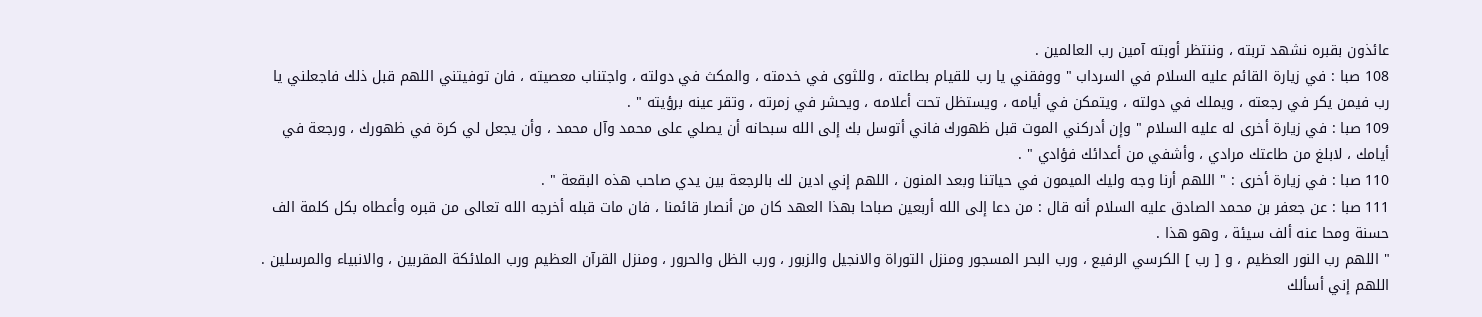عائذون بقبره نشهد تربته ، وننتظر أوبته آمين رب العالمين .
108 صبا : في زيارة القائم عليه السلام في السرداب " ووفقني يا رب للقيام بطاعته ، وللثوى في خدمته ، والمكث في دولته ، واجتناب معصيته ، فان توفيتني اللهم قبل ذلك فاجعلني يا رب فيمن يكر في رجعته ، ويملك في دولته ، ويتمكن في أيامه ، ويستظل تحت أعلامه ، ويحشر في زمرته ، وتقر عينه برؤيته " .
109 صبا : في زيارة أخرى له عليه السلام " وإن أدركني الموت قبل ظهورك فاني أتوسل بك إلى الله سبحانه أن يصلي على محمد وآل محمد ، وأن يجعل لي كرة في ظهورك ، ورجعة في أيامك ، لابلغ من طاعتك مرادي ، وأشفي من أعدائك فؤادي " .
110 صبا : في زيارة أخرى : " اللهم أرنا وجه وليك الميمون في حياتنا وبعد المنون ، اللهم إني ادين لك بالرجعة بين يدي صاحب هذه البقعة " .
111 صبا : عن جعفر بن محمد الصادق عليه السلام أنه قال : من دعا إلى الله أربعين صباحا بهذا العهد كان من أنصار قائمنا ، فان مات قبله أخرجه الله تعالى من قبره وأعطاه بكل كلمة الف حسنة ومحا عنه ألف سيئة ، وهو هذا .
" اللهم رب النور العظيم ، و [ رب ] الكرسي الرفيع ، ورب البحر المسجور ومنزل التوراة والانجيل والزبور ، ورب الظل والحرور ، ومنزل القرآن العظيم ورب الملائكة المقربين ، والانبياء والمرسلين .
اللهم إني أسألك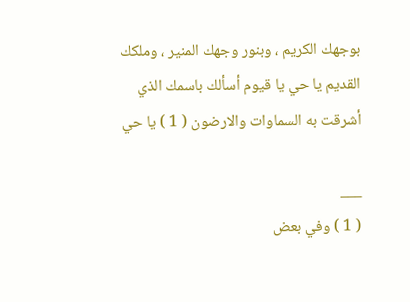بوجهك الكريم ، وبنور وجهك المنير ، وملكك القديم يا حي يا قيوم أسألك باسمك الذي أشرقت به السماوات والارضون ( 1 ) يا حي

___
( 1 ) وفي بعض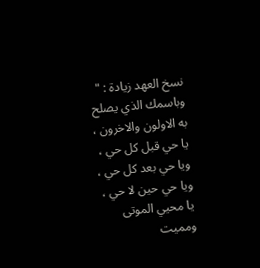نسخ العهد زيادة : " وباسمك الذي يصلح به الاولون والاخرون ، يا حي قبل كل حي ، ويا حي بعد كل حي ، ويا حي حين لا حي ، يا محيي الموتى ومميت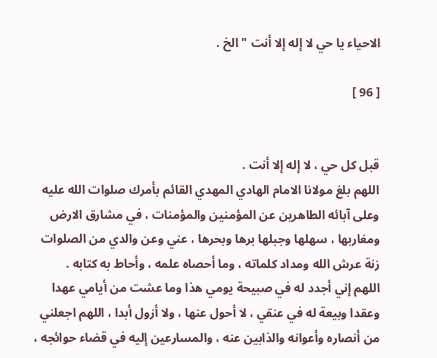الاحياء يا حي لا إله إلا أنت " الخ .

[ 96 ]


قبل كل حي ، لا إله إلا أنت .
اللهم بلغ مولانا الامام الهادي المهدي القائم بأمرك صلوات الله عليه وعلى آبائه الطاهرين عن المؤمنين والمؤمنات ، في مشارق الارض ومغاربها ، سهلها وجبلها برها وبحرها ، عني وعن والدي من الصلوات زنة عرش الله ومداد كلماته ، وما أحصاه علمه ، وأحاط به كتابه .
اللهم إني أجدد له في صبيحة يومي هذا وما عشت من أيامي عهدا وعقدا وبيعة له في عنقي ، لا أحول عنها ، ولا أزول أبدا ، اللهم اجعلني من أنصاره وأعوانه والذابين عنه ، والمسارعين إليه في قضاء حوائجه ،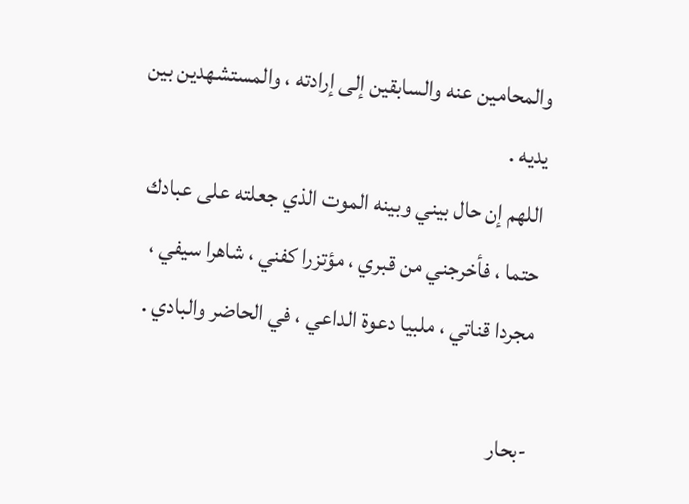والمحامين عنه والسابقين إلى إرادته ، والمستشهدين بين يديه .
اللهم إن حال بيني وبينه الموت الذي جعلته على عبادك حتما ، فأخرجني من قبري ، مؤتزرا كفني ، شاهرا سيفي ، مجردا قناتي ، ملبيا دعوة الداعي ، في الحاضر والبادي .

-بحار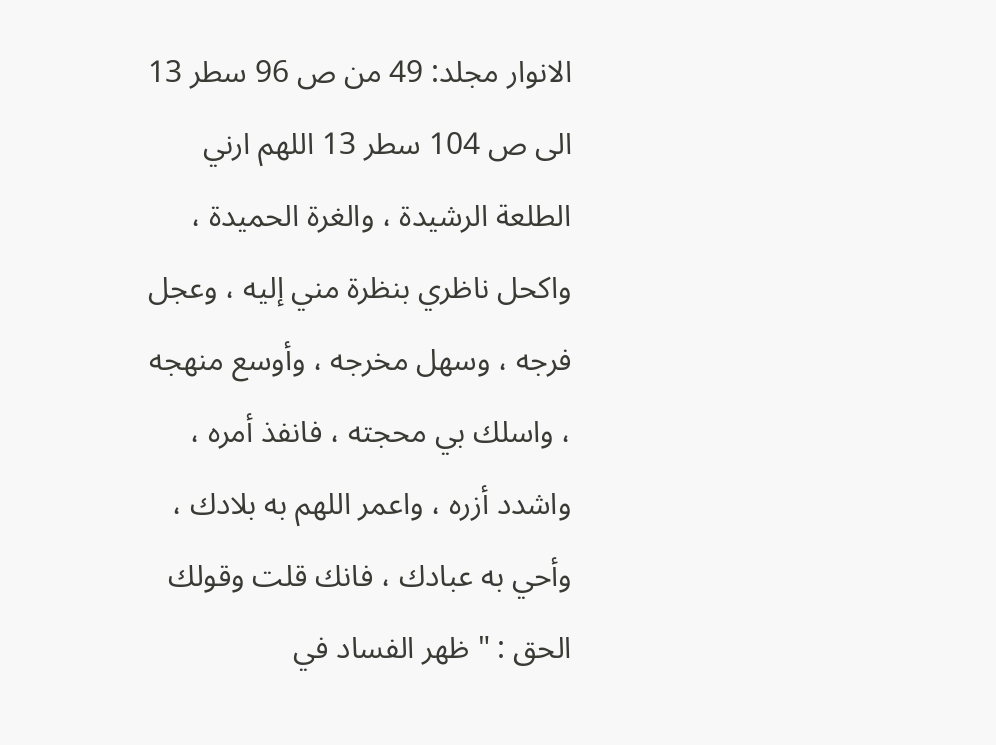الانوار مجلد: 49 من ص 96 سطر 13 الى ص 104 سطر 13 اللهم ارني الطلعة الرشيدة ، والغرة الحميدة ، واكحل ناظري بنظرة مني إليه ، وعجل فرجه ، وسهل مخرجه ، وأوسع منهجه ، واسلك بي محجته ، فانفذ أمره ، واشدد أزره ، واعمر اللهم به بلادك ، وأحي به عبادك ، فانك قلت وقولك الحق : " ظهر الفساد في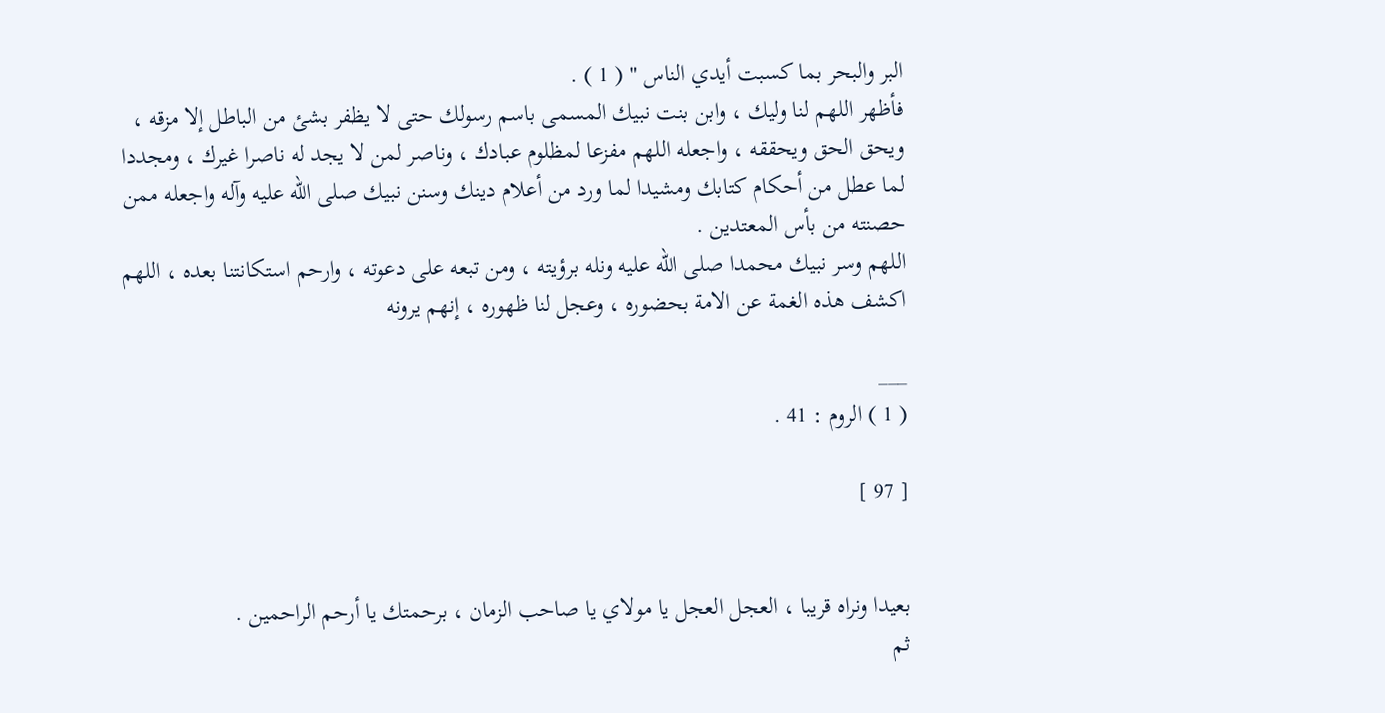البر والبحر بما كسبت أيدي الناس " ( 1 ) .
فأظهر اللهم لنا وليك ، وابن بنت نبيك المسمى باسم رسولك حتى لا يظفر بشئ من الباطل إلا مزقه ، ويحق الحق ويحققه ، واجعله اللهم مفزعا لمظلوم عبادك ، وناصر لمن لا يجد له ناصرا غيرك ، ومجددا لما عطل من أحكام كتابك ومشيدا لما ورد من أعلام دينك وسنن نبيك صلى الله عليه وآله واجعله ممن حصنته من بأس المعتدين .
اللهم وسر نبيك محمدا صلى الله عليه ونله برؤيته ، ومن تبعه على دعوته ، وارحم استكانتنا بعده ، اللهم اكشف هذه الغمة عن الامة بحضوره ، وعجل لنا ظهوره ، إنهم يرونه

___
( 1 ) الروم : 41 .

[ 97 ]


بعيدا ونراه قريبا ، العجل العجل يا مولاي يا صاحب الزمان ، برحمتك يا أرحم الراحمين .
ثم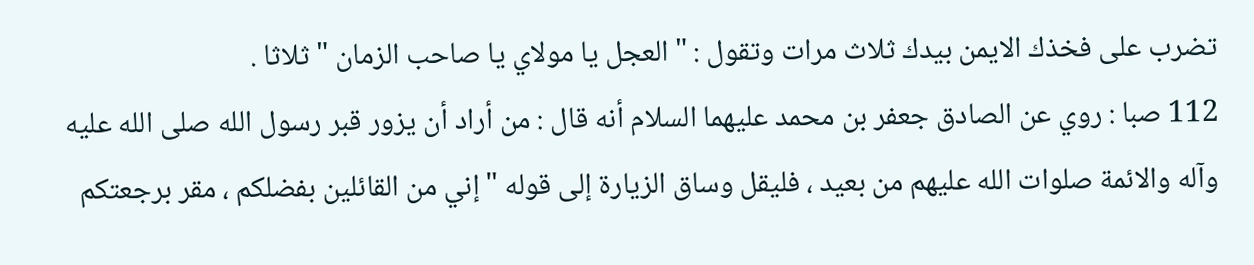تضرب على فخذك الايمن بيدك ثلاث مرات وتقول : " العجل يا مولاي يا صاحب الزمان " ثلاثا .
112 صبا : روي عن الصادق جعفر بن محمد عليهما السلام أنه قال : من أراد أن يزور قبر رسول الله صلى الله عليه وآله والائمة صلوات الله عليهم من بعيد ، فليقل وساق الزيارة إلى قوله " إني من القائلين بفضلكم ، مقر برجعتكم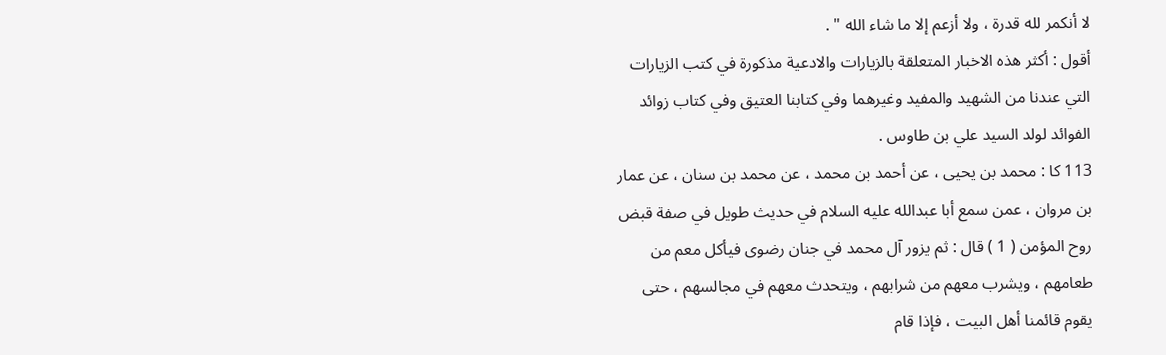لا أنكمر لله قدرة ، ولا أزعم إلا ما شاء الله " .
أقول : أكثر هذه الاخبار المتعلقة بالزيارات والادعية مذكورة في كتب الزيارات التي عندنا من الشهيد والمفيد وغيرهما وفي كتابنا العتيق وفي كتاب زوائد الفوائد لولد السيد علي بن طاوس .
113 كا : محمد بن يحيى ، عن أحمد بن محمد ، عن محمد بن سنان ، عن عمار بن مروان ، عمن سمع أبا عبدالله عليه السلام في حديث طويل في صفة قبض روح المؤمن ( 1 ) قال : ثم يزور آل محمد في جنان رضوى فيأكل معم من طعامهم ، ويشرب معهم من شرابهم ، ويتحدث معهم في مجالسهم ، حتى يقوم قائمنا أهل البيت ، فإذا قام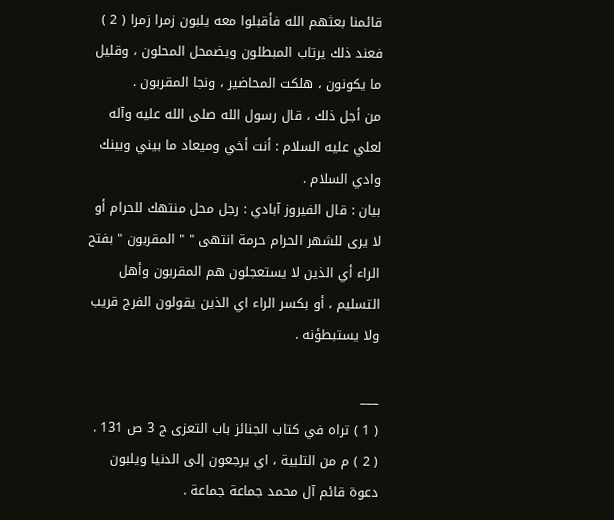قائمنا بعثهم الله فأقبلوا معه يلبون زمرا زمرا ( 2 ) فعند ذلك يرتاب المبطلون ويضمحل المحلون ، وقليل ما يكونون ، هلكت المحاضير ، ونجا المقربون .
من أجل ذلك ، قال رسول الله صلى الله عليه وآله لعلي عليه السلام : أنت أخي وميعاد ما بيني وبينك وادي السلام .
بيان : قال الفيروز آبادي : رجل محل منتهك للحرام أو لا يرى للشهر الحرام حرمة انتهى " " المقربون " بفتح الراء أي الذين لا يستعجلون هم المقربون وأهل التسليم ، أو بكسر الراء اي الذين يقولون الفرج قريب ولا يستبطؤنه .

___
( 1 ) تراه في كتاب الجنائز باب التعزى ج 3 ص 131 .
( 2 ) م من التلبية ، اي يرجعون إلى الدنيا ويلبون دعوة قائم آل محمد جماعة جماعة .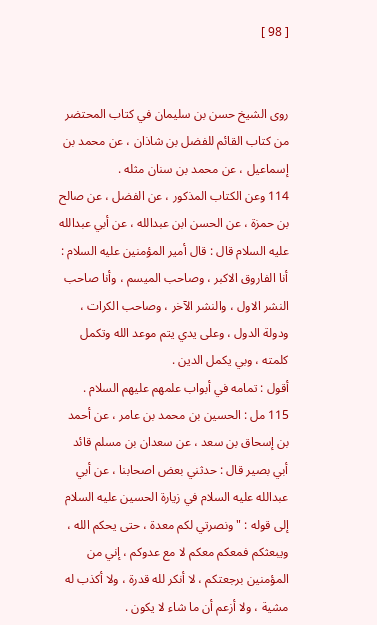[ 98 ]


روى الشيخ حسن بن سليمان في كتاب المحتضر من كتاب القائم للفضل بن شاذان ، عن محمد بن إسماعيل ، عن محمد بن سنان مثله .
114 وعن الكتاب المذكور ، عن الفضل ، عن صالح بن حمزة ، عن الحسن ابن عبدالله ، عن أبي عبدالله عليه السلام قال : قال أمير المؤمنين عليه السلام : أنا الفاروق الاكبر ، وصاحب الميسم ، وأنا صاحب النشر الاول ، والنشر الآخر ، وصاحب الكرات ، ودولة الدول ، وعلى يدي يتم موعد الله وتكمل كلمته ، وبي يكمل الدين .
أقول : تمامه في أبواب علمهم عليهم السلام .
115 مل : الحسين بن محمد بن عامر ، عن أحمد بن إسحاق بن سعد ، عن سعدان بن مسلم قائد أبي بصير قال : حدثني بعض اصحابنا ، عن أبي عبدالله عليه السلام في زيارة الحسين عليه السلام إلى قوله : " ونصرتي لكم معدة ، حتى يحكم الله ، ويبعثكم فمعكم معكم لا مع عدوكم ، إني من المؤمنين برجعتكم ، لا أنكر لله قدرة ، ولا أكذب له مشية ، ولا أزعم أن ما شاء لا يكون .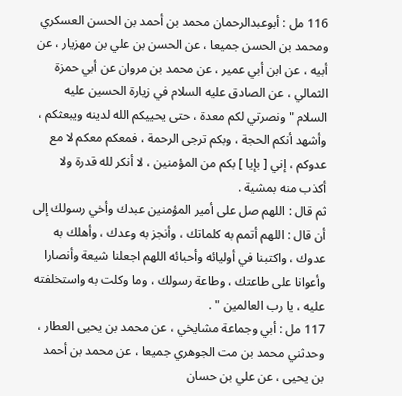116 مل : أبوعبدالرحمان محمد بن أحمد بن الحسن العسكري ومحمد بن الحسن جميعا ، عن الحسن بن علي بن مهزيار ، عن أبيه ، عن ابن أبي عمير ، عن محمد بن مروان عن أبي حمزة الثمالي ، عن الصادق عليه السلام في زيارة الحسين عليه السلام " ونصرتي لكم معدة ، حتى يحييكم الله لدينه ويبعثكم ، وأشهد أنكم الحجة ، وبكم ترجى الرحمة ، فمعكم معكم لا مع عدوكم ، إني [ بإيا ] بكم من المؤمنين ، لا أنكر لله قدرة ولا أكذب منه بمشية .
ثم قال : اللهم صل على أمير المؤمنين عبدك وأخي رسولك إلى أن قال : اللهم أتمم به كلماتك ، وأنجز به وعدك ، وأهلك به عدوك ، واكتبنا في أوليائه وأحبائه اللهم اجعلنا شيعة وأنصارا وأعوانا على طاعتك ، وطاعة رسولك ، وما وكلت به واستخلفته عليه ، يا رب العالمين " .
117 مل : أبي وجماعة مشايخي ، عن محمد بن يحيى العطار ، وحدثني محمد بن مت الجوهري جميعا ، عن محمد بن أحمد بن يحيى ، عن علي بن حسان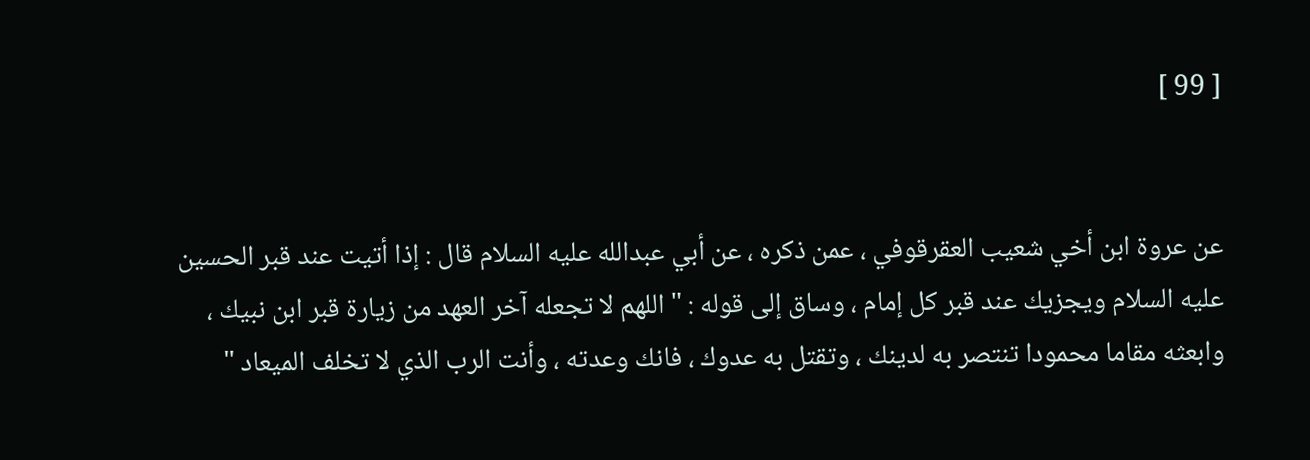[ 99 ]


عن عروة ابن أخي شعيب العقرقوفي ، عمن ذكره ، عن أبي عبدالله عليه السلام قال : إذا أتيت عند قبر الحسين عليه السلام ويجزيك عند قبر كل إمام ، وساق إلى قوله : " اللهم لا تجعله آخر العهد من زيارة قبر ابن نبيك ، وابعثه مقاما محمودا تنتصر به لدينك ، وتقتل به عدوك ، فانك وعدته ، وأنت الرب الذي لا تخلف الميعاد "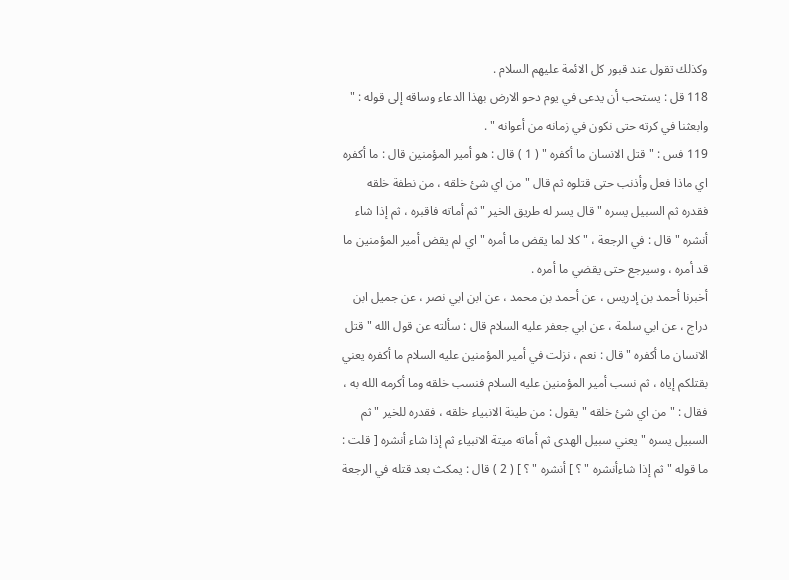وكذلك تقول عند قبور كل الائمة عليهم السلام .
118 قل : يستحب أن يدعى في يوم دحو الارض بهذا الدعاء وساقه إلى قوله : " وابعثنا في كرته حتى نكون في زمانه من أعوانه " .
119 فس : " قتل الانسان ما أكفره " ( 1 ) قال : هو أمير المؤمنين قال : ما أكفره اي ماذا فعل وأذنب حتى قتلوه ثم قال " من اي شئ خلقه ، من نطفة خلقه فقدره ثم السبيل يسره " قال يسر له طريق الخير " ثم أماته فاقبره ، ثم إذا شاء أنشره " قال : في الرجعة ، " كلا لما يقض ما أمره " اي لم يقض أمير المؤمنين ما قد أمره ، وسيرجع حتى يقضي ما أمره .
أخبرنا أحمد بن إدريس ، عن أحمد بن محمد ، عن ابن ابي نصر ، عن جميل ابن دراج ، عن ابي سلمة ، عن ابي جعفر عليه السلام قال : سألته عن قول الله " قتل الانسان ما أكفره " قال : نعم ، نزلت في أمير المؤمنين عليه السلام ما أكفره يعني بقتلكم إياه ، ثم نسب أمير المؤمنين عليه السلام فنسب خلقه وما أكرمه الله به ، فقال : " من اي شئ خلقه " يقول : من طينة الانبياء خلقه ، فقدره للخير " ثم السبيل يسره " يعني سبيل الهدى ثم أماته ميتة الانبياء ثم إذا شاء أنشره [ قلت : ما قوله " ثم إذا شاءأنشره " ؟ ] أنشره " ؟ ] ( 2 ) قال : يمكث بعد قتله في الرجعة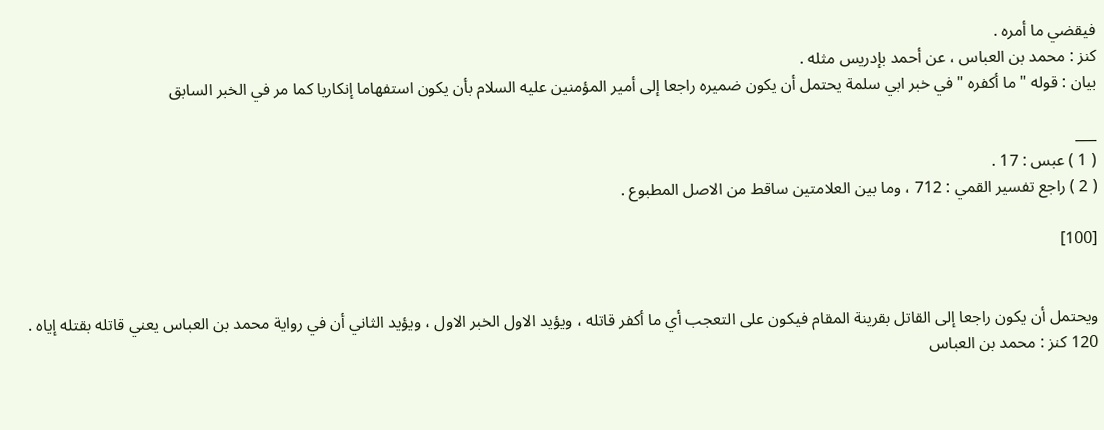فيقضي ما أمره .
كنز : محمد بن العباس ، عن أحمد بإدريس مثله .
بيان : قوله " ما أكفره " في خبر ابي سلمة يحتمل أن يكون ضميره راجعا إلى أمير المؤمنين عليه السلام بأن يكون استفهاما إنكاريا كما مر في الخبر السابق

___
( 1 ) عبس : 17 .
( 2 ) راجع تفسير القمي : 712 ، وما بين العلامتين ساقط من الاصل المطبوع .

[100]


ويحتمل أن يكون راجعا إلى القاتل بقرينة المقام فيكون على التعجب أي ما أكفر قاتله ، ويؤيد الاول الخبر الاول ، ويؤيد الثاني أن في رواية محمد بن العباس يعني قاتله بقتله إياه .
120 كنز : محمد بن العباس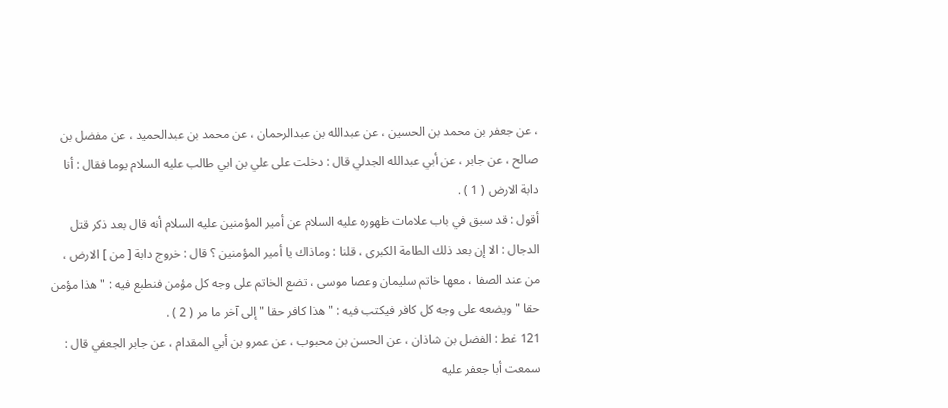، عن جعفر بن محمد بن الحسين ، عن عبدالله بن عبدالرحمان ، عن محمد بن عبدالحميد ، عن مفضل بن صالح ، عن جابر ، عن أبي عبدالله الجدلي قال : دخلت على علي بن ابي طالب عليه السلام يوما فقال : أنا دابة الارض ( 1 ) .
أقول : قد سبق في باب علامات ظهوره عليه السلام عن أمير المؤمنين عليه السلام أنه قال بعد ذكر قتل الدجال : الا إن بعد ذلك الطامة الكبرى ، قلنا : وماذاك يا أمير المؤمنين ؟ قال : خروج دابة [ من ] الارض ، من عند الصفا ، معها خاتم سليمان وعصا موسى ، تضع الخاتم على وجه كل مؤمن فنطبع فيه : " هذا مؤمن حقا " ويضعه على وجه كل كافر فيكتب فيه : " هذا كافر حقا " إلى آخر ما مر ( 2 ) .
121 غط : الفضل بن شاذان ، عن الحسن بن محبوب ، عن عمرو بن أبي المقدام ، عن جابر الجعفي قال : سمعت أبا جعفر عليه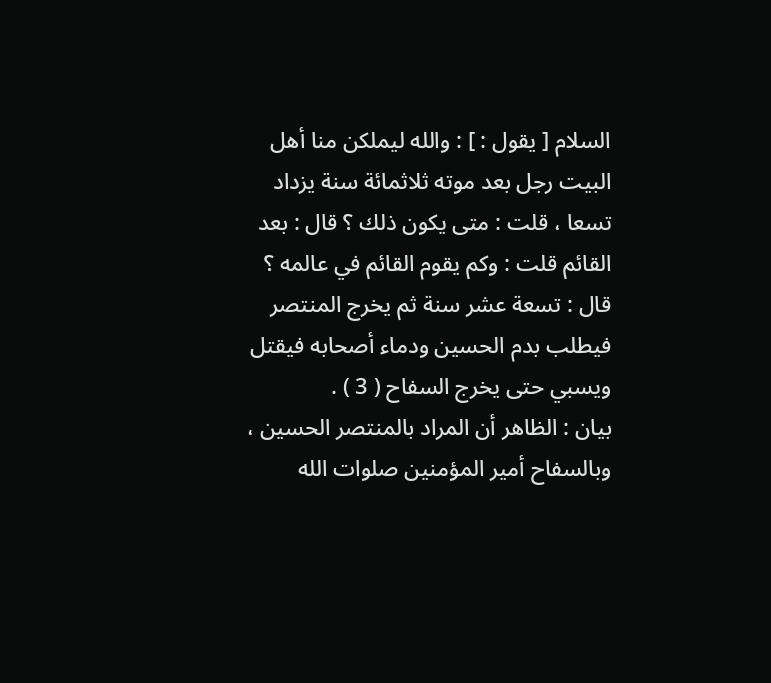السلام [ يقول : ] : والله ليملكن منا أهل البيت رجل بعد موته ثلاثمائة سنة يزداد تسعا ، قلت : متى يكون ذلك ؟ قال : بعد القائم قلت : وكم يقوم القائم في عالمه ؟ قال : تسعة عشر سنة ثم يخرج المنتصر فيطلب بدم الحسين ودماء أصحابه فيقتل ويسبي حتى يخرج السفاح ( 3 ) .
بيان : الظاهر أن المراد بالمنتصر الحسين ، وبالسفاح أمير المؤمنين صلوات الله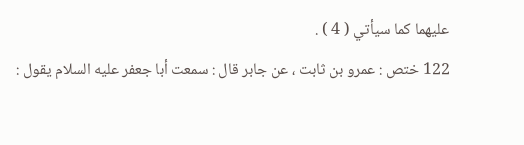عليهما كما سيأتي ( 4 ) .
122 ختص : عمرو بن ثابت ، عن جابر قال : سمعت أبا جعفر عليه السلام يقول :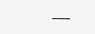___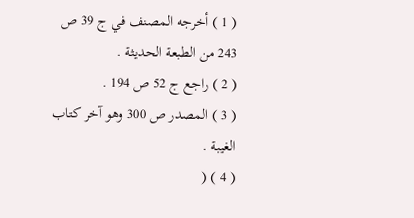( 1 ) أخرجه المصنف في ج 39 ص 243 من الطبعة الحديثة .
( 2 ) راجع ج 52 ص 194 .
( 3 ) المصدر ص 300 وهو آخر كتاب الغيبة .
( 4 ) (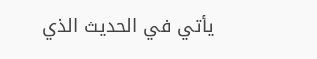يأتي في الحديث الذي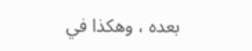بعده ، وهكذا في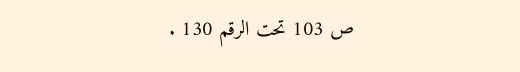ص 103 تحت الرقم 130 .